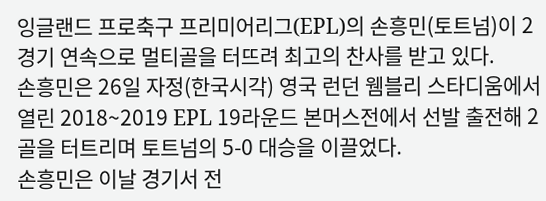잉글랜드 프로축구 프리미어리그(EPL)의 손흥민(토트넘)이 2경기 연속으로 멀티골을 터뜨려 최고의 찬사를 받고 있다.
손흥민은 26일 자정(한국시각) 영국 런던 웸블리 스타디움에서 열린 2018~2019 EPL 19라운드 본머스전에서 선발 출전해 2골을 터트리며 토트넘의 5-0 대승을 이끌었다.
손흥민은 이날 경기서 전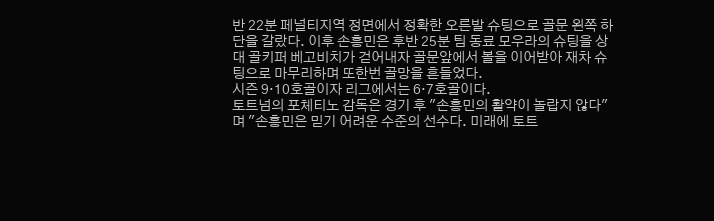반 22분 페널티지역 정면에서 정확한 오른발 슈팅으로 골문 왼쪽 하단을 갈랐다. 이후 손흥민은 후반 25분 팀 동료 모우라의 슈팅을 상대 골키퍼 베고비치가 걷어내자 골문앞에서 볼을 이어받아 재차 슈팅으로 마무리하며 또한번 골망을 흔들었다.
시즌 9·10호골이자 리그에서는 6·7호골이다.
토트넘의 포체티노 감독은 경기 후 "손흥민의 활약이 놀랍지 않다"며 "손흥민은 믿기 어려운 수준의 선수다. 미래에 토트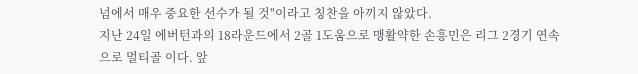넘에서 매우 중요한 선수가 될 것"이라고 칭찬을 아끼지 않았다.
지난 24일 에버턴과의 18라운드에서 2골 1도움으로 맹활약한 손흥민은 리그 2경기 연속으로 멀티골 이다. 앞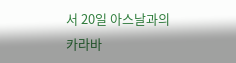서 20일 아스날과의 카라바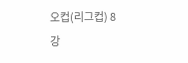오컵(리그컵) 8강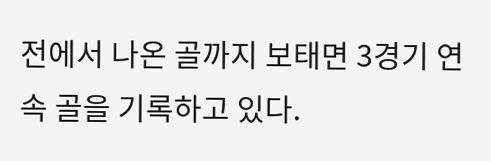전에서 나온 골까지 보태면 3경기 연속 골을 기록하고 있다.